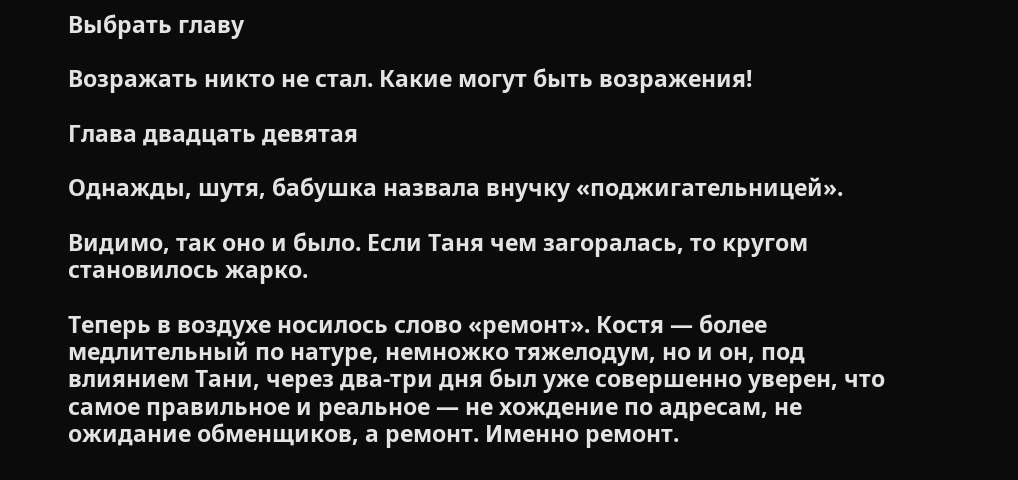Выбрать главу

Возражать никто не стал. Какие могут быть возражения!

Глава двадцать девятая

Однажды, шутя, бабушка назвала внучку «поджигательницей».

Видимо, так оно и было. Если Таня чем загоралась, то кругом становилось жарко.

Теперь в воздухе носилось слово «ремонт». Костя — более медлительный по натуре, немножко тяжелодум, но и он, под влиянием Тани, через два-три дня был уже совершенно уверен, что самое правильное и реальное — не хождение по адресам, не ожидание обменщиков, а ремонт. Именно ремонт.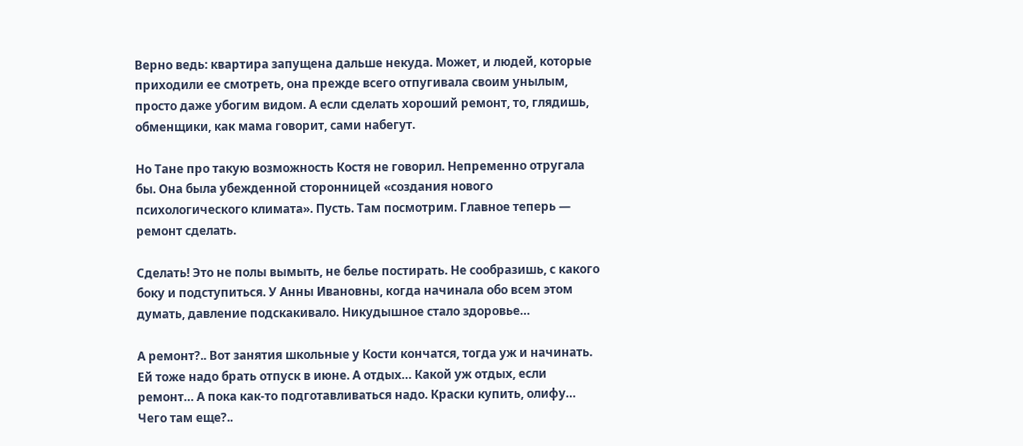Верно ведь: квартира запущена дальше некуда. Может, и людей, которые приходили ее смотреть, она прежде всего отпугивала своим унылым, просто даже убогим видом. А если сделать хороший ремонт, то, глядишь, обменщики, как мама говорит, сами набегут.

Но Тане про такую возможность Костя не говорил. Непременно отругала бы. Она была убежденной сторонницей «создания нового психологического климата». Пусть. Там посмотрим. Главное теперь — ремонт сделать.

Сделать! Это не полы вымыть, не белье постирать. Не сообразишь, с какого боку и подступиться. У Анны Ивановны, когда начинала обо всем этом думать, давление подскакивало. Никудышное стало здоровье…

А ремонт?.. Вот занятия школьные у Кости кончатся, тогда уж и начинать. Ей тоже надо брать отпуск в июне. А отдых… Какой уж отдых, если ремонт… А пока как-то подготавливаться надо. Краски купить, олифу… Чего там еще?..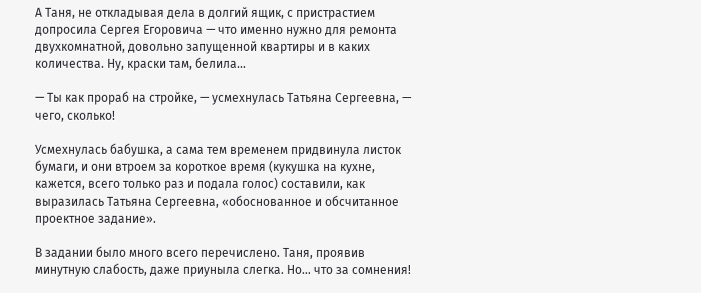А Таня, не откладывая дела в долгий ящик, с пристрастием допросила Сергея Егоровича — что именно нужно для ремонта двухкомнатной, довольно запущенной квартиры и в каких количества. Ну, краски там, белила…

— Ты как прораб на стройке, — усмехнулась Татьяна Сергеевна, — чего, сколько!

Усмехнулась бабушка, а сама тем временем придвинула листок бумаги, и они втроем за короткое время (кукушка на кухне, кажется, всего только раз и подала голос) составили, как выразилась Татьяна Сергеевна, «обоснованное и обсчитанное проектное задание».

В задании было много всего перечислено. Таня, проявив минутную слабость, даже приуныла слегка. Но… что за сомнения!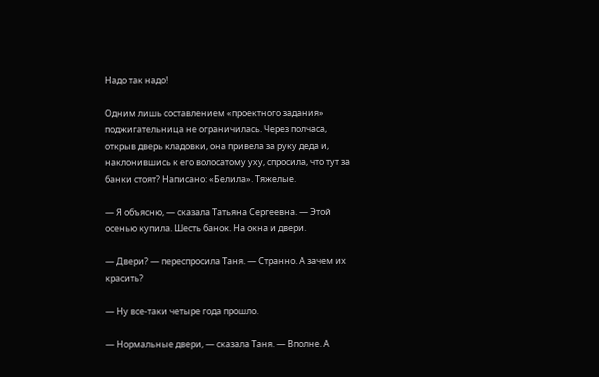Надо так надо!

Одним лишь составлением «проектного задания» поджигательница не ограничилась. Через полчаса, открыв дверь кладовки, она привела за руку деда и, наклонившись к его волосатому уху, спросила, что тут за банки стоят? Написано: «Белила». Тяжелые.

— Я объясню, — сказала Татьяна Сергеевна. — Этой осенью купила. Шесть банок. На окна и двери.

— Двери? — переспросила Таня. — Странно. А зачем их красить?

— Ну все-таки четыре года прошло.

— Нормальные двери, — сказала Таня. — Вполне. А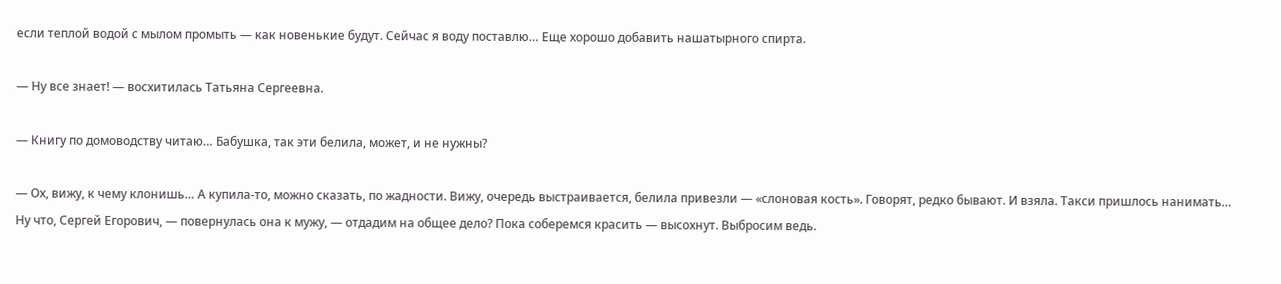если теплой водой с мылом промыть — как новенькие будут. Сейчас я воду поставлю… Еще хорошо добавить нашатырного спирта.

— Ну все знает! — восхитилась Татьяна Сергеевна.

— Книгу по домоводству читаю… Бабушка, так эти белила, может, и не нужны?

— Ох, вижу, к чему клонишь… А купила-то, можно сказать, по жадности. Вижу, очередь выстраивается, белила привезли — «слоновая кость». Говорят, редко бывают. И взяла. Такси пришлось нанимать… Ну что, Сергей Егорович, — повернулась она к мужу, — отдадим на общее дело? Пока соберемся красить — высохнут. Выбросим ведь.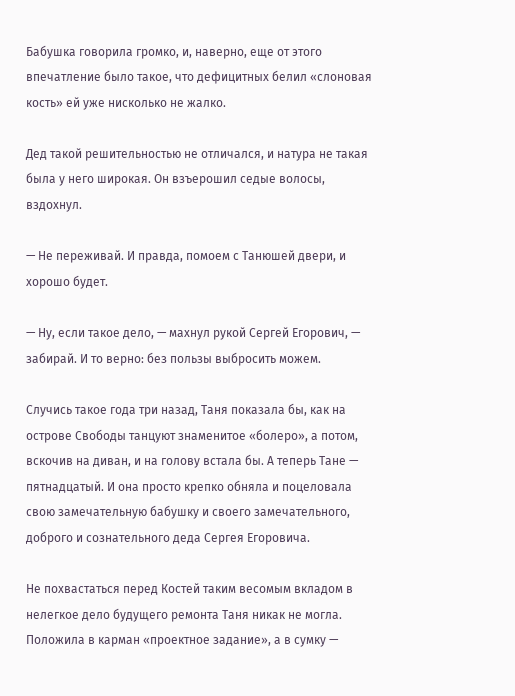Бабушка говорила громко, и, наверно, еще от этого впечатление было такое, что дефицитных белил «слоновая кость» ей уже нисколько не жалко.

Дед такой решительностью не отличался, и натура не такая была у него широкая. Он взъерошил седые волосы, вздохнул.

— Не переживай. И правда, помоем с Танюшей двери, и хорошо будет.

— Ну, если такое дело, — махнул рукой Сергей Егорович, — забирай. И то верно: без пользы выбросить можем.

Случись такое года три назад, Таня показала бы, как на острове Свободы танцуют знаменитое «болеро», а потом, вскочив на диван, и на голову встала бы. А теперь Тане — пятнадцатый. И она просто крепко обняла и поцеловала свою замечательную бабушку и своего замечательного, доброго и сознательного деда Сергея Егоровича.

Не похвастаться перед Костей таким весомым вкладом в нелегкое дело будущего ремонта Таня никак не могла. Положила в карман «проектное задание», а в сумку —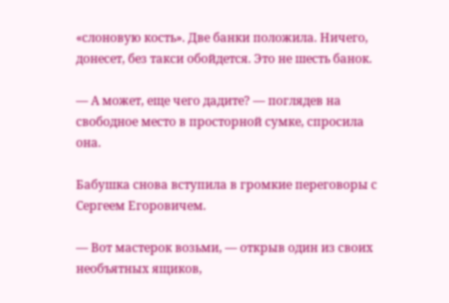«слоновую кость». Две банки положила. Ничего, донесет, без такси обойдется. Это не шесть банок.

— А может, еще чего дадите? — поглядев на свободное место в просторной сумке, спросила она.

Бабушка снова вступила в громкие переговоры с Сергеем Егоровичем.

— Вот мастерок возьми, — открыв один из своих необъятных ящиков,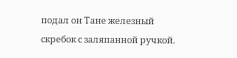подал он Тане железный скребок с заляпанной ручкой.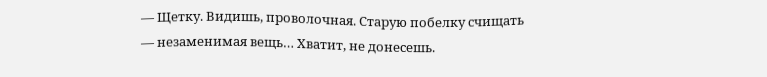— Щетку. Видишь, проволочная. Старую побелку счищать — незаменимая вещь… Хватит, не донесешь.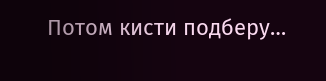Потом кисти подберу…